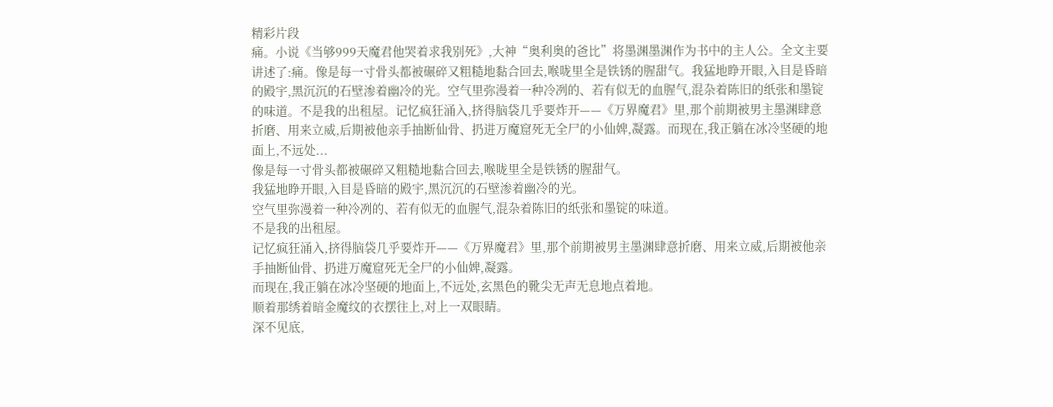精彩片段
痛。小说《当够999天魔君他哭着求我别死》,大神“奥利奥的爸比”将墨渊墨渊作为书中的主人公。全文主要讲述了:痛。像是每一寸骨头都被碾碎又粗糙地黏合回去,喉咙里全是铁锈的腥甜气。我猛地睁开眼,入目是昏暗的殿宇,黑沉沉的石壁渗着幽冷的光。空气里弥漫着一种冷冽的、若有似无的血腥气,混杂着陈旧的纸张和墨锭的味道。不是我的出租屋。记忆疯狂涌入,挤得脑袋几乎要炸开——《万界魔君》里,那个前期被男主墨渊肆意折磨、用来立威,后期被他亲手抽断仙骨、扔进万魔窟死无全尸的小仙婢,凝露。而现在,我正躺在冰冷坚硬的地面上,不远处...
像是每一寸骨头都被碾碎又粗糙地黏合回去,喉咙里全是铁锈的腥甜气。
我猛地睁开眼,入目是昏暗的殿宇,黑沉沉的石壁渗着幽冷的光。
空气里弥漫着一种冷冽的、若有似无的血腥气,混杂着陈旧的纸张和墨锭的味道。
不是我的出租屋。
记忆疯狂涌入,挤得脑袋几乎要炸开——《万界魔君》里,那个前期被男主墨渊肆意折磨、用来立威,后期被他亲手抽断仙骨、扔进万魔窟死无全尸的小仙婢,凝露。
而现在,我正躺在冰冷坚硬的地面上,不远处,玄黑色的靴尖无声无息地点着地。
顺着那绣着暗金魔纹的衣摆往上,对上一双眼睛。
深不见底,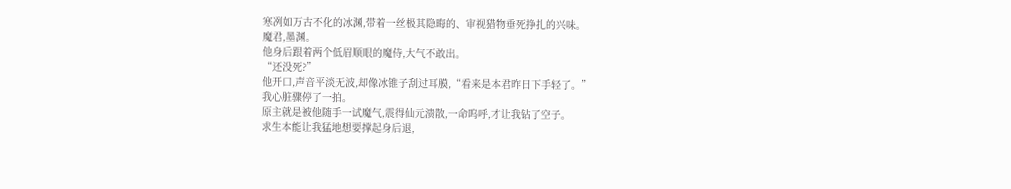寒冽如万古不化的冰渊,带着一丝极其隐晦的、审视猎物垂死挣扎的兴味。
魔君,墨渊。
他身后跟着两个低眉顺眼的魔侍,大气不敢出。
“还没死?”
他开口,声音平淡无波,却像冰锥子刮过耳膜,“看来是本君昨日下手轻了。”
我心脏骤停了一拍。
原主就是被他随手一试魔气,震得仙元溃散,一命呜呼,才让我钻了空子。
求生本能让我猛地想要撑起身后退,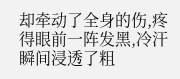却牵动了全身的伤,疼得眼前一阵发黑,冷汗瞬间浸透了粗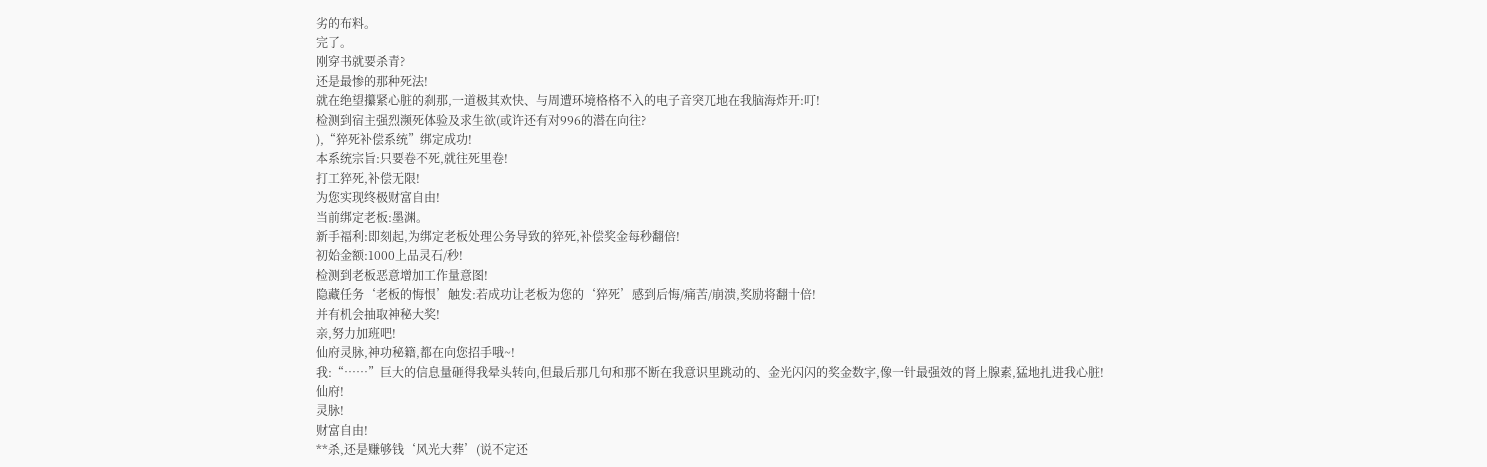劣的布料。
完了。
刚穿书就要杀青?
还是最惨的那种死法!
就在绝望攥紧心脏的刹那,一道极其欢快、与周遭环境格格不入的电子音突兀地在我脑海炸开:叮!
检测到宿主强烈濒死体验及求生欲(或许还有对996的潜在向往?
),“猝死补偿系统”绑定成功!
本系统宗旨:只要卷不死,就往死里卷!
打工猝死,补偿无限!
为您实现终极财富自由!
当前绑定老板:墨渊。
新手福利:即刻起,为绑定老板处理公务导致的猝死,补偿奖金每秒翻倍!
初始金额:1000上品灵石/秒!
检测到老板恶意增加工作量意图!
隐藏任务‘老板的悔恨’触发:若成功让老板为您的‘猝死’感到后悔/痛苦/崩溃,奖励将翻十倍!
并有机会抽取神秘大奖!
亲,努力加班吧!
仙府灵脉,神功秘籍,都在向您招手哦~!
我:“……”巨大的信息量砸得我晕头转向,但最后那几句和那不断在我意识里跳动的、金光闪闪的奖金数字,像一针最强效的肾上腺素,猛地扎进我心脏!
仙府!
灵脉!
财富自由!
**杀,还是赚够钱‘风光大葬’(说不定还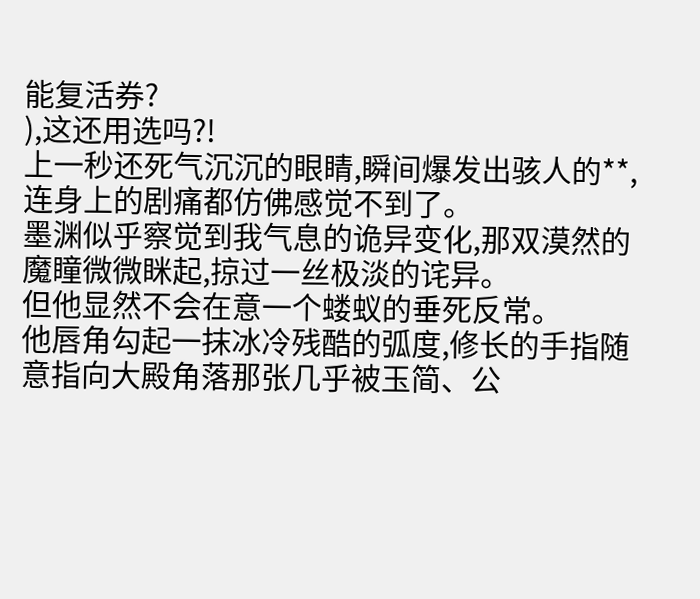能复活券?
),这还用选吗?!
上一秒还死气沉沉的眼睛,瞬间爆发出骇人的**,连身上的剧痛都仿佛感觉不到了。
墨渊似乎察觉到我气息的诡异变化,那双漠然的魔瞳微微眯起,掠过一丝极淡的诧异。
但他显然不会在意一个蝼蚁的垂死反常。
他唇角勾起一抹冰冷残酷的弧度,修长的手指随意指向大殿角落那张几乎被玉简、公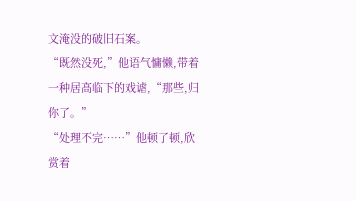文淹没的破旧石案。
“既然没死,”他语气慵懒,带着一种居高临下的戏谑,“那些,归你了。”
“处理不完……”他顿了顿,欣赏着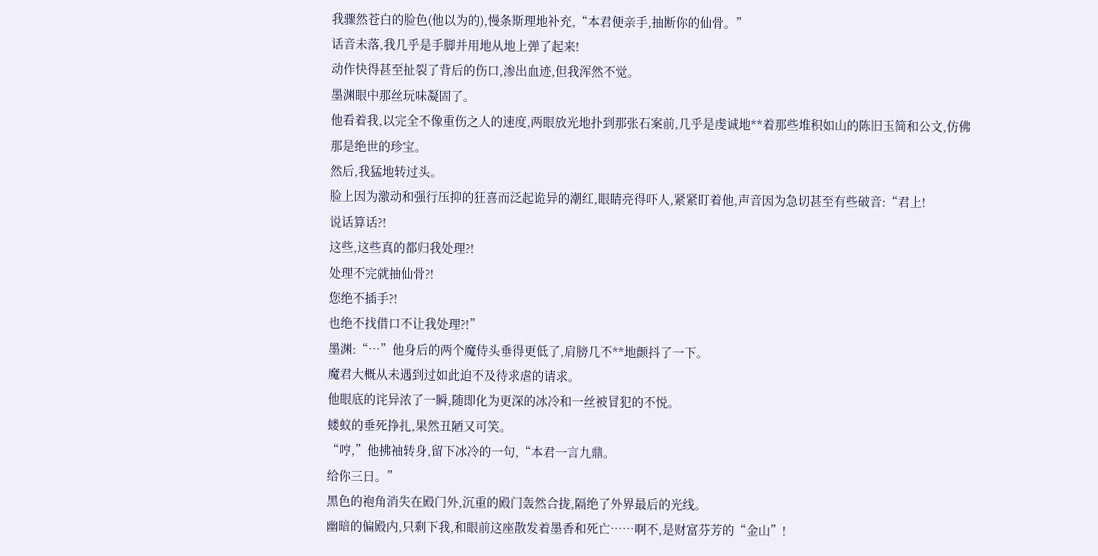我骤然苍白的脸色(他以为的),慢条斯理地补充,“本君便亲手,抽断你的仙骨。”
话音未落,我几乎是手脚并用地从地上弹了起来!
动作快得甚至扯裂了背后的伤口,渗出血迹,但我浑然不觉。
墨渊眼中那丝玩味凝固了。
他看着我,以完全不像重伤之人的速度,两眼放光地扑到那张石案前,几乎是虔诚地**着那些堆积如山的陈旧玉简和公文,仿佛那是绝世的珍宝。
然后,我猛地转过头。
脸上因为激动和强行压抑的狂喜而泛起诡异的潮红,眼睛亮得吓人,紧紧盯着他,声音因为急切甚至有些破音:“君上!
说话算话?!
这些,这些真的都归我处理?!
处理不完就抽仙骨?!
您绝不插手?!
也绝不找借口不让我处理?!”
墨渊:“…”他身后的两个魔侍头垂得更低了,肩膀几不**地颤抖了一下。
魔君大概从未遇到过如此迫不及待求虐的请求。
他眼底的诧异浓了一瞬,随即化为更深的冰冷和一丝被冒犯的不悦。
蝼蚁的垂死挣扎,果然丑陋又可笑。
“哼,”他拂袖转身,留下冰冷的一句,“本君一言九鼎。
给你三日。”
黑色的袍角消失在殿门外,沉重的殿门轰然合拢,隔绝了外界最后的光线。
幽暗的偏殿内,只剩下我,和眼前这座散发着墨香和死亡……啊不,是财富芬芳的“金山”!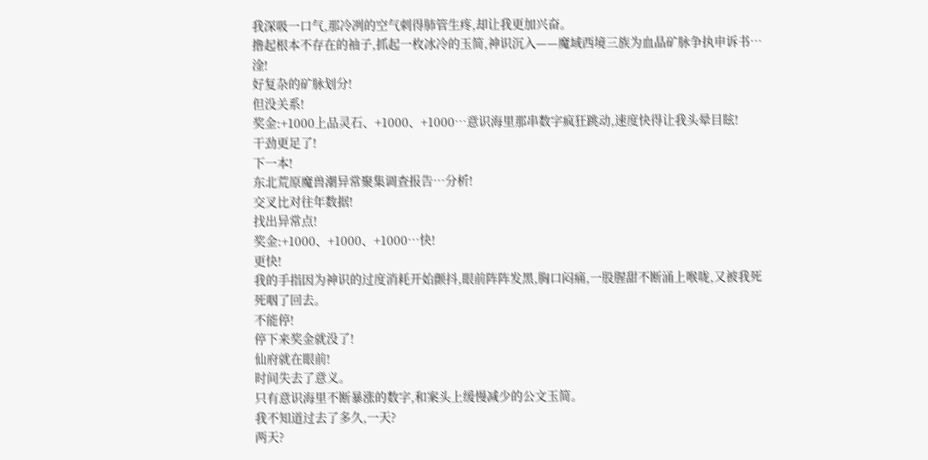我深吸一口气,那冷冽的空气刺得肺管生疼,却让我更加兴奋。
撸起根本不存在的袖子,抓起一枚冰冷的玉简,神识沉入——魔域西境三族为血晶矿脉争执申诉书…淦!
好复杂的矿脉划分!
但没关系!
奖金:+1000上品灵石、+1000、+1000…意识海里那串数字疯狂跳动,速度快得让我头晕目眩!
干劲更足了!
下一本!
东北荒原魔兽潮异常聚集调查报告…分析!
交叉比对往年数据!
找出异常点!
奖金:+1000、+1000、+1000…快!
更快!
我的手指因为神识的过度消耗开始颤抖,眼前阵阵发黑,胸口闷痛,一股腥甜不断涌上喉咙,又被我死死咽了回去。
不能停!
停下来奖金就没了!
仙府就在眼前!
时间失去了意义。
只有意识海里不断暴涨的数字,和案头上缓慢减少的公文玉简。
我不知道过去了多久,一天?
两天?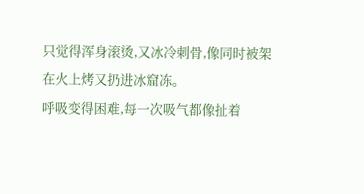只觉得浑身滚烫,又冰冷刺骨,像同时被架在火上烤又扔进冰窟冻。
呼吸变得困难,每一次吸气都像扯着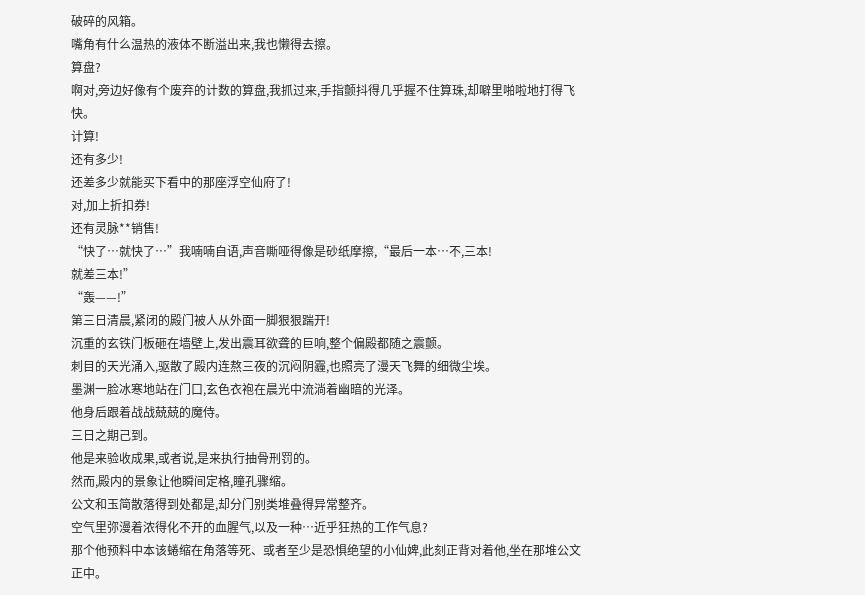破碎的风箱。
嘴角有什么温热的液体不断溢出来,我也懒得去擦。
算盘?
啊对,旁边好像有个废弃的计数的算盘,我抓过来,手指颤抖得几乎握不住算珠,却噼里啪啦地打得飞快。
计算!
还有多少!
还差多少就能买下看中的那座浮空仙府了!
对,加上折扣券!
还有灵脉**销售!
“快了…就快了…”我喃喃自语,声音嘶哑得像是砂纸摩擦,“最后一本…不,三本!
就差三本!”
“轰——!”
第三日清晨,紧闭的殿门被人从外面一脚狠狠踹开!
沉重的玄铁门板砸在墙壁上,发出震耳欲聋的巨响,整个偏殿都随之震颤。
刺目的天光涌入,驱散了殿内连熬三夜的沉闷阴霾,也照亮了漫天飞舞的细微尘埃。
墨渊一脸冰寒地站在门口,玄色衣袍在晨光中流淌着幽暗的光泽。
他身后跟着战战兢兢的魔侍。
三日之期己到。
他是来验收成果,或者说,是来执行抽骨刑罚的。
然而,殿内的景象让他瞬间定格,瞳孔骤缩。
公文和玉简散落得到处都是,却分门别类堆叠得异常整齐。
空气里弥漫着浓得化不开的血腥气,以及一种…近乎狂热的工作气息?
那个他预料中本该蜷缩在角落等死、或者至少是恐惧绝望的小仙婢,此刻正背对着他,坐在那堆公文正中。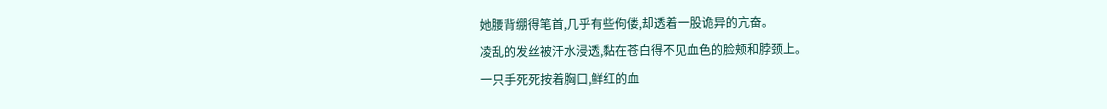她腰背绷得笔首,几乎有些佝偻,却透着一股诡异的亢奋。
凌乱的发丝被汗水浸透,黏在苍白得不见血色的脸颊和脖颈上。
一只手死死按着胸口,鲜红的血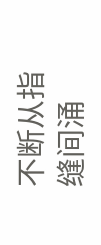不断从指缝间涌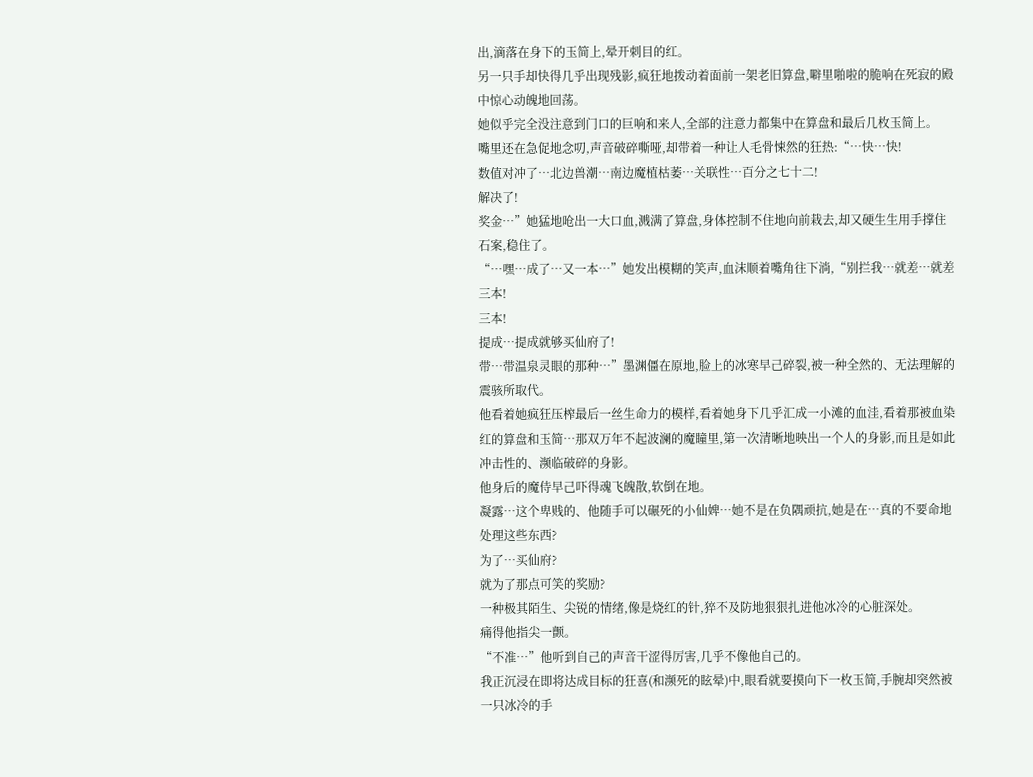出,滴落在身下的玉简上,晕开刺目的红。
另一只手却快得几乎出现残影,疯狂地拨动着面前一架老旧算盘,噼里啪啦的脆响在死寂的殿中惊心动魄地回荡。
她似乎完全没注意到门口的巨响和来人,全部的注意力都集中在算盘和最后几枚玉简上。
嘴里还在急促地念叨,声音破碎嘶哑,却带着一种让人毛骨悚然的狂热:“…快…快!
数值对冲了…北边兽潮…南边魔植枯萎…关联性…百分之七十二!
解决了!
奖金…”她猛地呛出一大口血,溅满了算盘,身体控制不住地向前栽去,却又硬生生用手撑住石案,稳住了。
“…嘿…成了…又一本…”她发出模糊的笑声,血沫顺着嘴角往下淌,“别拦我…就差…就差三本!
三本!
提成…提成就够买仙府了!
带…带温泉灵眼的那种…”墨渊僵在原地,脸上的冰寒早己碎裂,被一种全然的、无法理解的震骇所取代。
他看着她疯狂压榨最后一丝生命力的模样,看着她身下几乎汇成一小滩的血洼,看着那被血染红的算盘和玉简…那双万年不起波澜的魔瞳里,第一次清晰地映出一个人的身影,而且是如此冲击性的、濒临破碎的身影。
他身后的魔侍早己吓得魂飞魄散,软倒在地。
凝露…这个卑贱的、他随手可以碾死的小仙婢…她不是在负隅顽抗,她是在…真的不要命地处理这些东西?
为了…买仙府?
就为了那点可笑的奖励?
一种极其陌生、尖锐的情绪,像是烧红的针,猝不及防地狠狠扎进他冰冷的心脏深处。
痛得他指尖一颤。
“不准…”他听到自己的声音干涩得厉害,几乎不像他自己的。
我正沉浸在即将达成目标的狂喜(和濒死的眩晕)中,眼看就要摸向下一枚玉简,手腕却突然被一只冰冷的手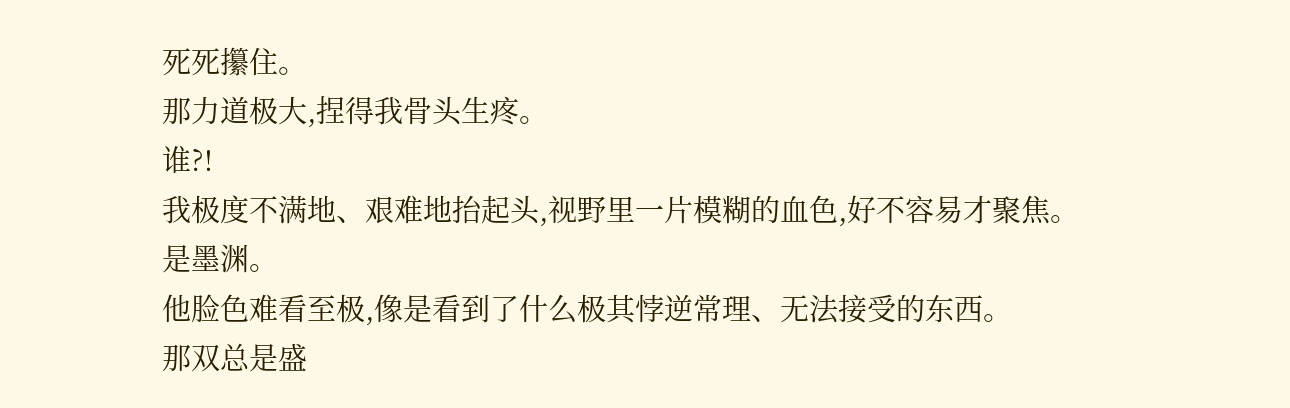死死攥住。
那力道极大,捏得我骨头生疼。
谁?!
我极度不满地、艰难地抬起头,视野里一片模糊的血色,好不容易才聚焦。
是墨渊。
他脸色难看至极,像是看到了什么极其悖逆常理、无法接受的东西。
那双总是盛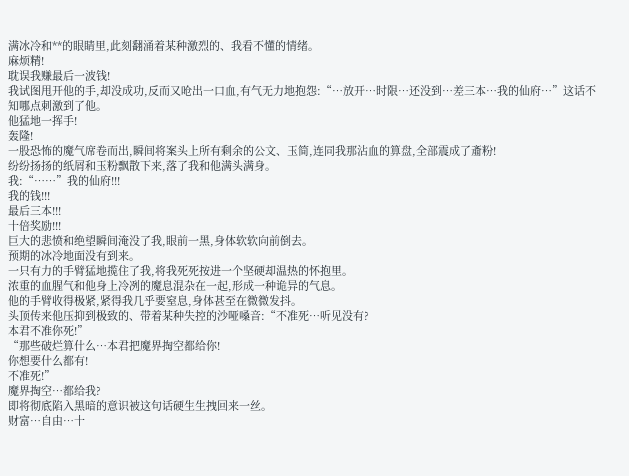满冰冷和**的眼睛里,此刻翻涌着某种激烈的、我看不懂的情绪。
麻烦精!
耽误我赚最后一波钱!
我试图甩开他的手,却没成功,反而又呛出一口血,有气无力地抱怨:“…放开…时限…还没到…差三本…我的仙府…”这话不知哪点刺激到了他。
他猛地一挥手!
轰隆!
一股恐怖的魔气席卷而出,瞬间将案头上所有剩余的公文、玉简,连同我那沾血的算盘,全部震成了齑粉!
纷纷扬扬的纸屑和玉粉飘散下来,落了我和他满头满身。
我:“……”我的仙府!!!
我的钱!!!
最后三本!!!
十倍奖励!!!
巨大的悲愤和绝望瞬间淹没了我,眼前一黑,身体软软向前倒去。
预期的冰冷地面没有到来。
一只有力的手臂猛地揽住了我,将我死死按进一个坚硬却温热的怀抱里。
浓重的血腥气和他身上冷冽的魔息混杂在一起,形成一种诡异的气息。
他的手臂收得极紧,紧得我几乎要窒息,身体甚至在微微发抖。
头顶传来他压抑到极致的、带着某种失控的沙哑嗓音:“不准死…听见没有?
本君不准你死!”
“那些破烂算什么…本君把魔界掏空都给你!
你想要什么都有!
不准死!”
魔界掏空…都给我?
即将彻底陷入黑暗的意识被这句话硬生生拽回来一丝。
财富…自由…十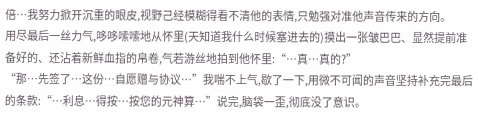倍…我努力掀开沉重的眼皮,视野己经模糊得看不清他的表情,只勉强对准他声音传来的方向。
用尽最后一丝力气,哆哆嗦嗦地从怀里(天知道我什么时候塞进去的)摸出一张皱巴巴、显然提前准备好的、还沾着新鲜血指的帛卷,气若游丝地拍到他怀里:“…真…真的?”
“那…先签了…这份…自愿赠与协议…”我喘不上气,歇了一下,用微不可闻的声音坚持补充完最后的条款:“…利息…得按…按您的元神算…”说完,脑袋一歪,彻底没了意识。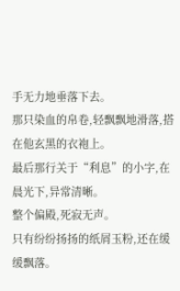手无力地垂落下去。
那只染血的帛卷,轻飘飘地滑落,搭在他玄黑的衣袍上。
最后那行关于“利息”的小字,在晨光下,异常清晰。
整个偏殿,死寂无声。
只有纷纷扬扬的纸屑玉粉,还在缓缓飘落。